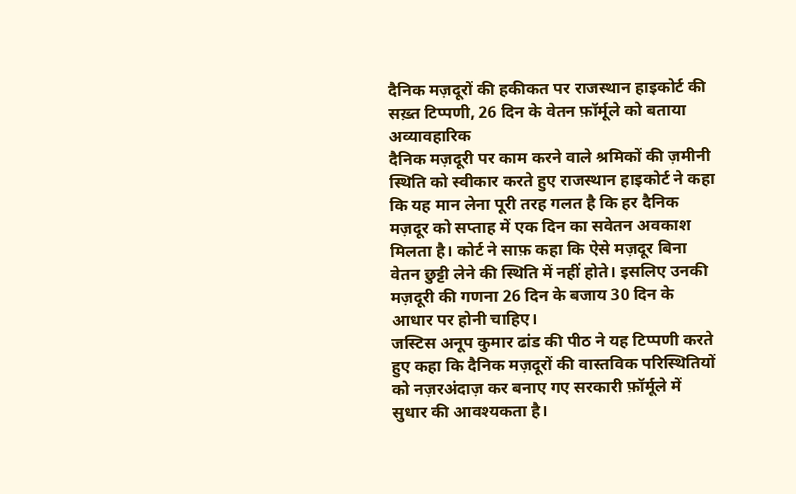दैनिक मज़दूरों की हकीकत पर राजस्थान हाइकोर्ट की सख़्त टिप्पणी, 26 दिन के वेतन फ़ॉर्मूले को बताया अव्यावहारिक
दैनिक मज़दूरी पर काम करने वाले श्रमिकों की ज़मीनी स्थिति को स्वीकार करते हुए राजस्थान हाइकोर्ट ने कहा कि यह मान लेना पूरी तरह गलत है कि हर दैनिक मज़दूर को सप्ताह में एक दिन का सवेतन अवकाश मिलता है। कोर्ट ने साफ़ कहा कि ऐसे मज़दूर बिना वेतन छुट्टी लेने की स्थिति में नहीं होते। इसलिए उनकी मज़दूरी की गणना 26 दिन के बजाय 30 दिन के आधार पर होनी चाहिए।
जस्टिस अनूप कुमार ढांड की पीठ ने यह टिप्पणी करते हुए कहा कि दैनिक मज़दूरों की वास्तविक परिस्थितियों को नज़रअंदाज़ कर बनाए गए सरकारी फ़ॉर्मूले में सुधार की आवश्यकता है।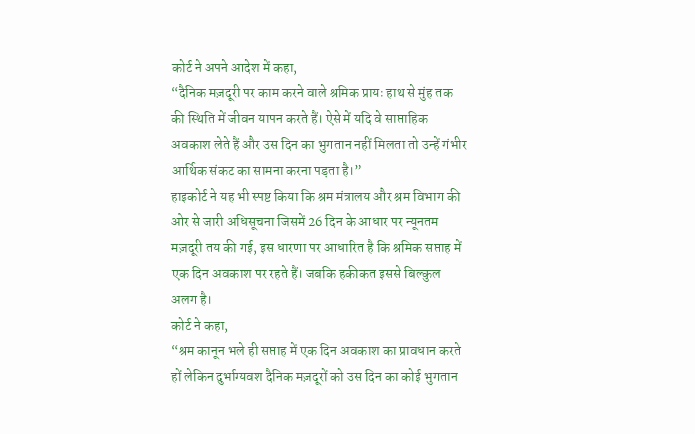कोर्ट ने अपने आदेश में कहा,
“दैनिक मज़दूरी पर काम करने वाले श्रमिक प्रायः हाथ से मुंह तक की स्थिति में जीवन यापन करते हैं। ऐसे में यदि वे साप्ताहिक अवकाश लेते हैं और उस दिन का भुगतान नहीं मिलता तो उन्हें गंभीर आर्थिक संकट का सामना करना पड़ता है।”
हाइकोर्ट ने यह भी स्पष्ट किया कि श्रम मंत्रालय और श्रम विभाग की ओर से जारी अधिसूचना जिसमें 26 दिन के आधार पर न्यूनतम मज़दूरी तय की गई, इस धारणा पर आधारित है कि श्रमिक सप्ताह में एक दिन अवकाश पर रहते हैं। जबकि हकीकत इससे बिल्कुल अलग है।
कोर्ट ने कहा,
“श्रम कानून भले ही सप्ताह में एक दिन अवकाश का प्रावधान करते हों लेकिन दुर्भाग्यवश दैनिक मज़दूरों को उस दिन का कोई भुगतान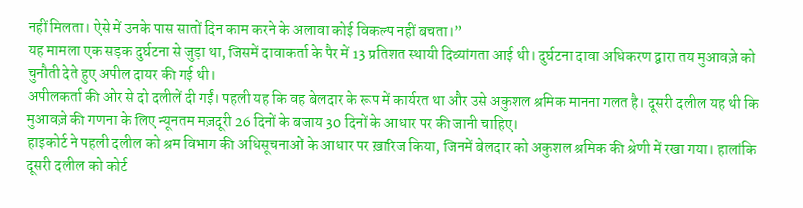नहीं मिलता। ऐसे में उनके पास सातों दिन काम करने के अलावा कोई विकल्प नहीं बचता।”
यह मामला एक सड़क दुर्घटना से जुड़ा था, जिसमें दावाकर्ता के पैर में 13 प्रतिशत स्थायी दिव्यांगता आई थी। दुर्घटना दावा अधिकरण द्वारा तय मुआवज़े को चुनौती देते हुए अपील दायर की गई थी।
अपीलकर्ता की ओर से दो दलीलें दी गईं। पहली यह कि वह बेलदार के रूप में कार्यरत था और उसे अकुशल श्रमिक मानना गलत है। दूसरी दलील यह थी कि मुआवज़े की गणना के लिए न्यूनतम मज़दूरी 26 दिनों के बजाय 30 दिनों के आधार पर की जानी चाहिए।
हाइकोर्ट ने पहली दलील को श्रम विभाग की अधिसूचनाओं के आधार पर ख़ारिज किया, जिनमें बेलदार को अकुशल श्रमिक की श्रेणी में रखा गया। हालांकि दूसरी दलील को कोर्ट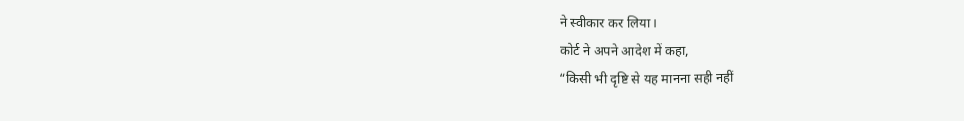ने स्वीकार कर लिया।
कोर्ट ने अपने आदेश में कहा,
“किसी भी दृष्टि से यह मानना सही नहीं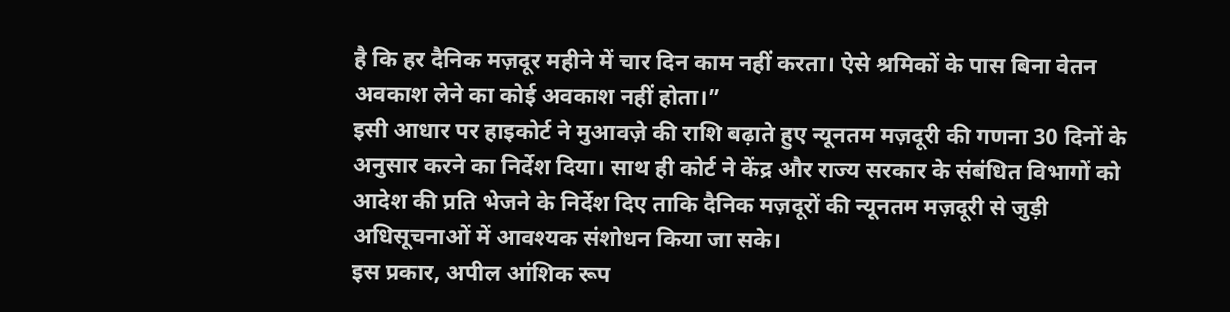है कि हर दैनिक मज़दूर महीने में चार दिन काम नहीं करता। ऐसे श्रमिकों के पास बिना वेतन अवकाश लेने का कोई अवकाश नहीं होता।”
इसी आधार पर हाइकोर्ट ने मुआवज़े की राशि बढ़ाते हुए न्यूनतम मज़दूरी की गणना 30 दिनों के अनुसार करने का निर्देश दिया। साथ ही कोर्ट ने केंद्र और राज्य सरकार के संबंधित विभागों को आदेश की प्रति भेजने के निर्देश दिए ताकि दैनिक मज़दूरों की न्यूनतम मज़दूरी से जुड़ी अधिसूचनाओं में आवश्यक संशोधन किया जा सके।
इस प्रकार, अपील आंशिक रूप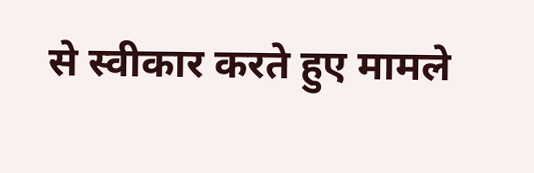से स्वीकार करते हुए मामले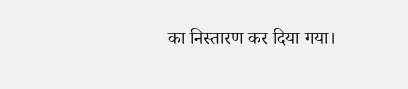का निस्तारण कर दिया गया।